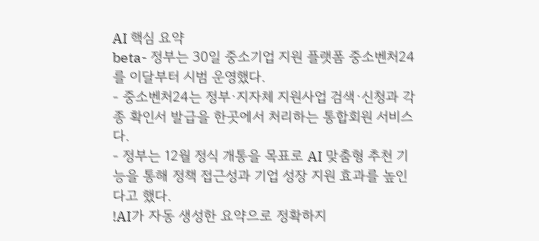AI 핵심 요약
beta- 정부는 30일 중소기업 지원 플랫폼 중소벤처24를 이달부터 시범 운영했다.
- 중소벤처24는 정부·지자체 지원사업 검색·신청과 각종 확인서 발급을 한곳에서 처리하는 통합회원 서비스다.
- 정부는 12월 정식 개통을 목표로 AI 맞춤형 추천 기능을 통해 정책 접근성과 기업 성장 지원 효과를 높인다고 했다.
!AI가 자동 생성한 요약으로 정확하지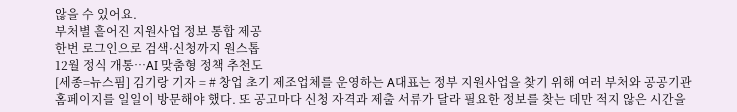않을 수 있어요.
부처별 흩어진 지원사업 정보 통합 제공
한번 로그인으로 검색·신청까지 원스톱
12월 정식 개통…AI 맞춤형 정책 추천도
[세종=뉴스핌] 김기랑 기자 = # 창업 초기 제조업체를 운영하는 A대표는 정부 지원사업을 찾기 위해 여러 부처와 공공기관 홈페이지를 일일이 방문해야 했다. 또 공고마다 신청 자격과 제출 서류가 달라 필요한 정보를 찾는 데만 적지 않은 시간을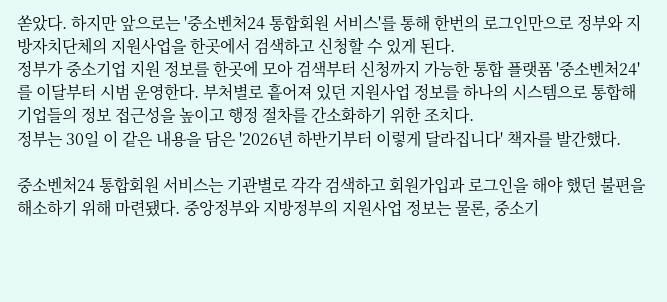쏟았다. 하지만 앞으로는 '중소벤처24 통합회원 서비스'를 통해 한번의 로그인만으로 정부와 지방자치단체의 지원사업을 한곳에서 검색하고 신청할 수 있게 된다.
정부가 중소기업 지원 정보를 한곳에 모아 검색부터 신청까지 가능한 통합 플랫폼 '중소벤처24'를 이달부터 시범 운영한다. 부처별로 흩어져 있던 지원사업 정보를 하나의 시스템으로 통합해 기업들의 정보 접근성을 높이고 행정 절차를 간소화하기 위한 조치다.
정부는 30일 이 같은 내용을 담은 '2026년 하반기부터 이렇게 달라집니다' 책자를 발간했다.

중소벤처24 통합회원 서비스는 기관별로 각각 검색하고 회원가입과 로그인을 해야 했던 불편을 해소하기 위해 마련됐다. 중앙정부와 지방정부의 지원사업 정보는 물론, 중소기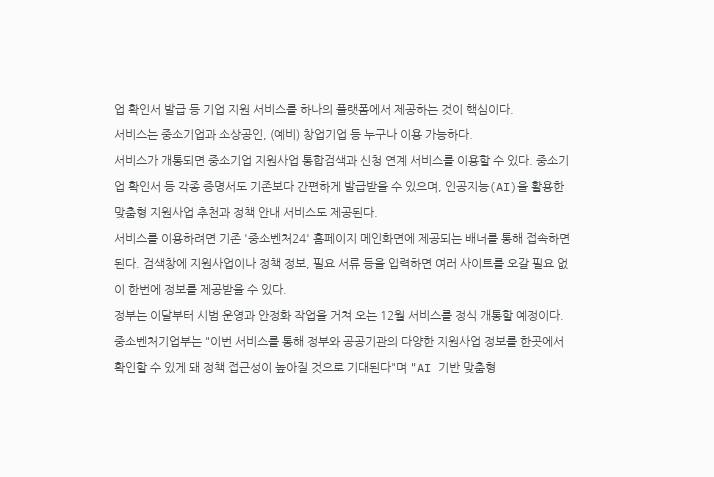업 확인서 발급 등 기업 지원 서비스를 하나의 플랫폼에서 제공하는 것이 핵심이다.
서비스는 중소기업과 소상공인, (예비) 창업기업 등 누구나 이용 가능하다.
서비스가 개통되면 중소기업 지원사업 통합검색과 신청 연계 서비스를 이용할 수 있다. 중소기업 확인서 등 각종 증명서도 기존보다 간편하게 발급받을 수 있으며, 인공지능(AI)을 활용한 맞춤형 지원사업 추천과 정책 안내 서비스도 제공된다.
서비스를 이용하려면 기존 '중소벤처24' 홈페이지 메인화면에 제공되는 배너를 통해 접속하면 된다. 검색창에 지원사업이나 정책 정보, 필요 서류 등을 입력하면 여러 사이트를 오갈 필요 없이 한번에 정보를 제공받을 수 있다.
정부는 이달부터 시범 운영과 안정화 작업을 거쳐 오는 12월 서비스를 정식 개통할 예정이다.
중소벤처기업부는 "이번 서비스를 통해 정부와 공공기관의 다양한 지원사업 정보를 한곳에서 확인할 수 있게 돼 정책 접근성이 높아질 것으로 기대된다"며 "AI 기반 맞춤형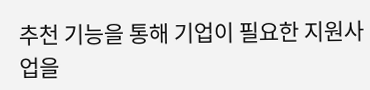추천 기능을 통해 기업이 필요한 지원사업을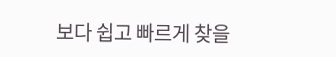보다 쉽고 빠르게 찾을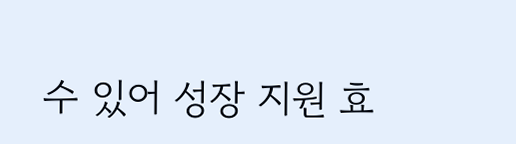수 있어 성장 지원 효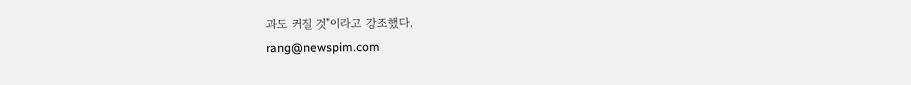과도 커질 것"이라고 강조했다.
rang@newspim.com